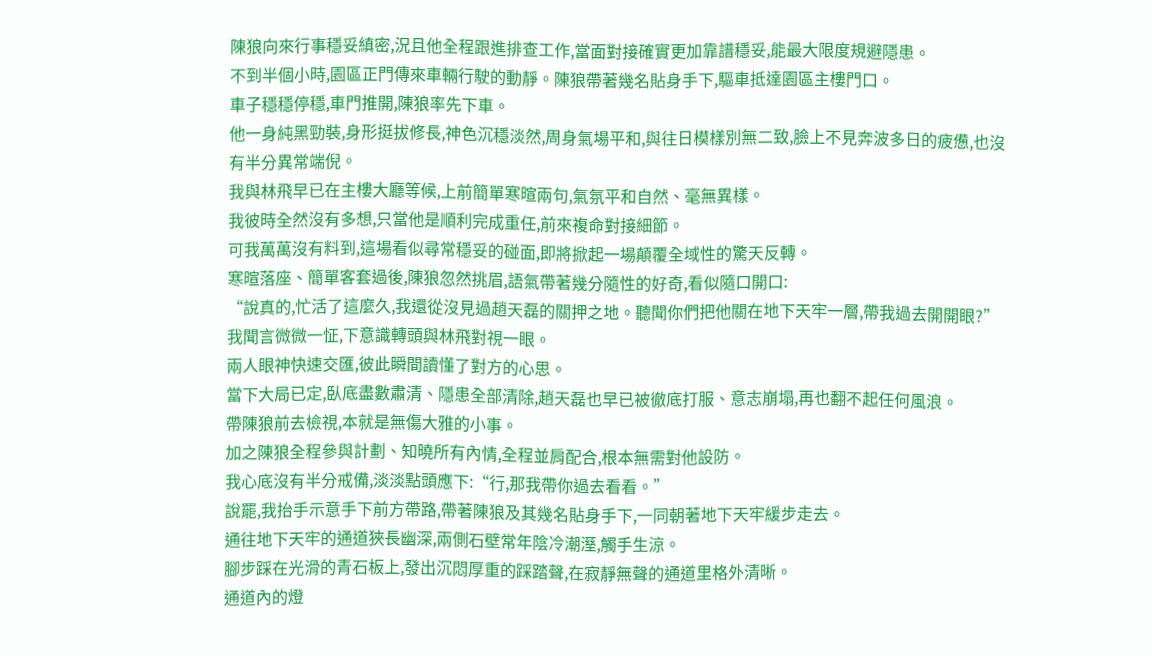陳狼向來行事穩妥縝密,況且他全程跟進排查工作,當面對接確實更加靠譜穩妥,能最大限度規避隱患。
不到半個小時,園區正門傳來車輛行駛的動靜。陳狼帶著幾名貼身手下,驅車抵達園區主樓門口。
車子穩穩停穩,車門推開,陳狼率先下車。
他一身純黑勁裝,身形挺拔修長,神色沉穩淡然,周身氣場平和,與往日模樣別無二致,臉上不見奔波多日的疲憊,也沒有半分異常端倪。
我與林飛早已在主樓大廳等候,上前簡單寒暄兩句,氣氛平和自然、毫無異樣。
我彼時全然沒有多想,只當他是順利完成重任,前來複命對接細節。
可我萬萬沒有料到,這場看似尋常穩妥的碰面,即將掀起一場顛覆全域性的驚天反轉。
寒暄落座、簡單客套過後,陳狼忽然挑眉,語氣帶著幾分隨性的好奇,看似隨口開口:
“說真的,忙活了這麼久,我還從沒見過趙天磊的關押之地。聽聞你們把他關在地下天牢一層,帶我過去開開眼?”
我聞言微微一怔,下意識轉頭與林飛對視一眼。
兩人眼神快速交匯,彼此瞬間讀懂了對方的心思。
當下大局已定,臥底盡數肅清、隱患全部清除,趙天磊也早已被徹底打服、意志崩塌,再也翻不起任何風浪。
帶陳狼前去檢視,本就是無傷大雅的小事。
加之陳狼全程參與計劃、知曉所有內情,全程並肩配合,根本無需對他設防。
我心底沒有半分戒備,淡淡點頭應下:“行,那我帶你過去看看。”
說罷,我抬手示意手下前方帶路,帶著陳狼及其幾名貼身手下,一同朝著地下天牢緩步走去。
通往地下天牢的通道狹長幽深,兩側石壁常年陰冷潮溼,觸手生涼。
腳步踩在光滑的青石板上,發出沉悶厚重的踩踏聲,在寂靜無聲的通道里格外清晰。
通道內的燈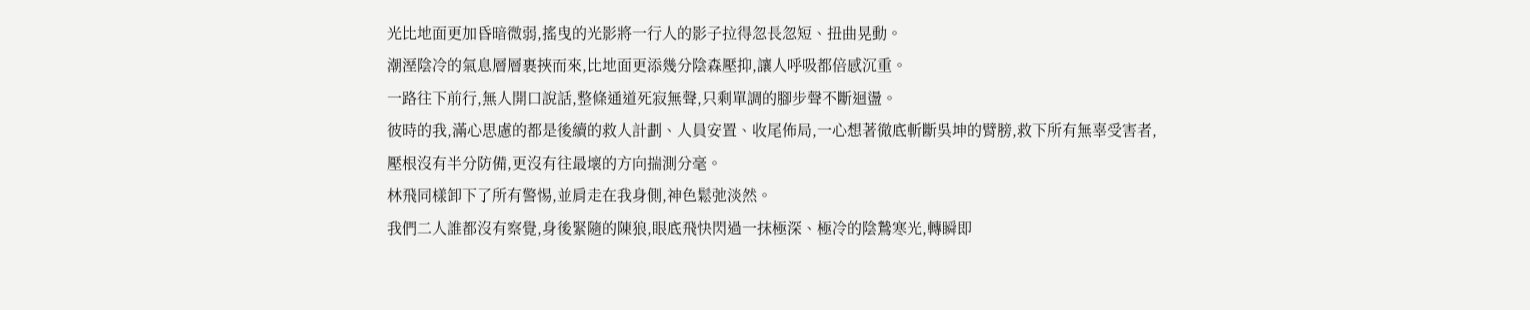光比地面更加昏暗微弱,搖曳的光影將一行人的影子拉得忽長忽短、扭曲晃動。
潮溼陰冷的氣息層層裹挾而來,比地面更添幾分陰森壓抑,讓人呼吸都倍感沉重。
一路往下前行,無人開口說話,整條通道死寂無聲,只剩單調的腳步聲不斷迴盪。
彼時的我,滿心思慮的都是後續的救人計劃、人員安置、收尾佈局,一心想著徹底斬斷吳坤的臂膀,救下所有無辜受害者,壓根沒有半分防備,更沒有往最壞的方向揣測分毫。
林飛同樣卸下了所有警惕,並肩走在我身側,神色鬆弛淡然。
我們二人誰都沒有察覺,身後緊隨的陳狼,眼底飛快閃過一抹極深、極冷的陰鷙寒光,轉瞬即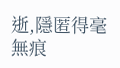逝,隱匿得毫無痕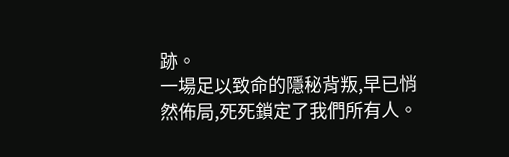跡。
一場足以致命的隱秘背叛,早已悄然佈局,死死鎖定了我們所有人。